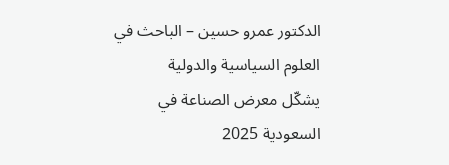الدكتور عمرو حسين – الباحث في العلوم السياسية والدولية
يشكّل معرض الصناعة في السعودية 2025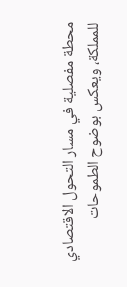محطة مفصلية في مسار التحول الاقتصادي للمملكة، ويعكس بوضوح الطموحات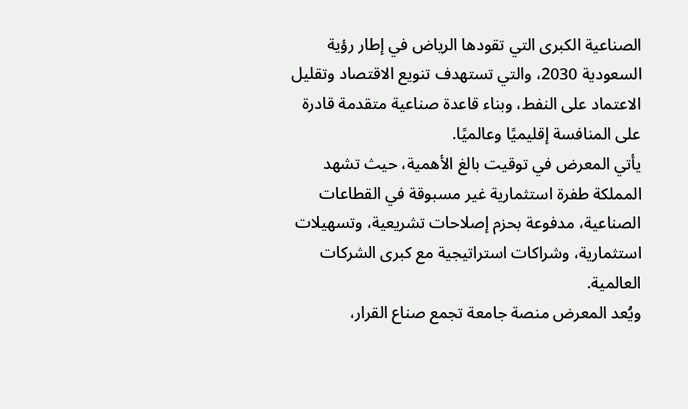الصناعية الكبرى التي تقودها الرياض في إطار رؤية السعودية 2030، والتي تستهدف تنويع الاقتصاد وتقليل الاعتماد على النفط، وبناء قاعدة صناعية متقدمة قادرة على المنافسة إقليميًا وعالميًا.
يأتي المعرض في توقيت بالغ الأهمية، حيث تشهد المملكة طفرة استثمارية غير مسبوقة في القطاعات الصناعية، مدفوعة بحزم إصلاحات تشريعية، وتسهيلات استثمارية، وشراكات استراتيجية مع كبرى الشركات العالمية.
ويُعد المعرض منصة جامعة تجمع صناع القرار،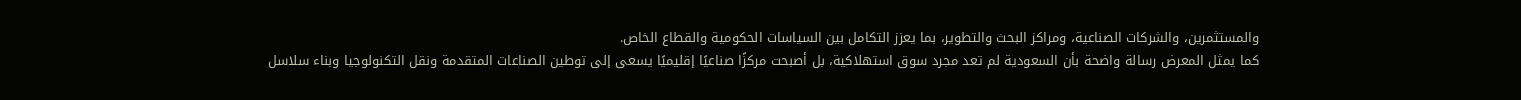والمستثمرين، والشركات الصناعية، ومراكز البحث والتطوير، بما يعزز التكامل بين السياسات الحكومية والقطاع الخاص.
كما يمثل المعرض رسالة واضحة بأن السعودية لم تعد مجرد سوق استهلاكية، بل أصبحت مركزًا صناعيًا إقليميًا يسعى إلى توطين الصناعات المتقدمة ونقل التكنولوجيا وبناء سلاسل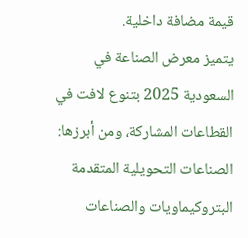قيمة مضافة داخلية.
يتميز معرض الصناعة في السعودية 2025 بتنوع لافت في القطاعات المشاركة، ومن أبرزها:
الصناعات التحويلية المتقدمة
البتروكيماويات والصناعات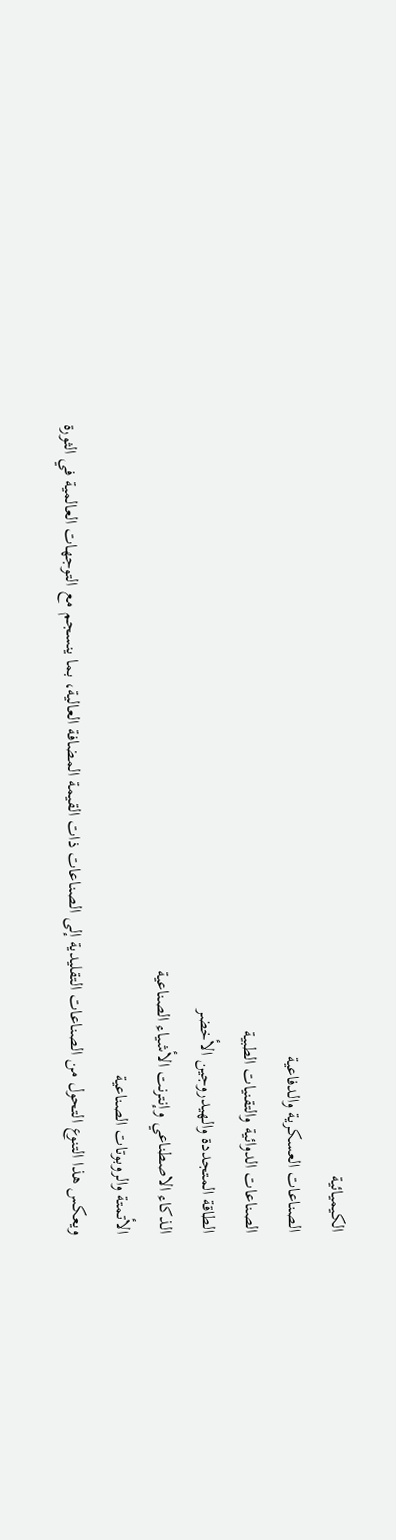الكيميائية
الصناعات العسكرية والدفاعية
الصناعات الدوائية والتقنيات الطبية
الطاقة المتجددة والهيدروجين الأخضر
الذكاء الاصطناعي وإنترنت الأشياء الصناعية
الأتمتة والروبوتات الصناعية
ويعكس هذا التنوع التحول من الصناعات التقليدية إلى الصناعات ذات القيمة المضافة العالية، بما ينسجم مع التوجهات العالمية في الثورة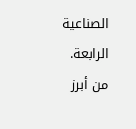الصناعية الرابعة.
من أبرز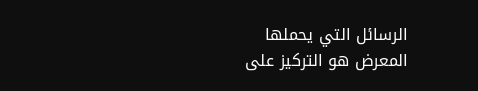الرسائل التي يحملها المعرض هو التركيز على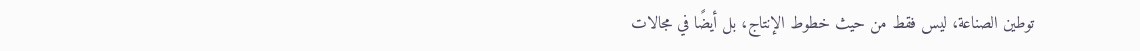توطين الصناعة، ليس فقط من حيث خطوط الإنتاج، بل أيضًا في مجالات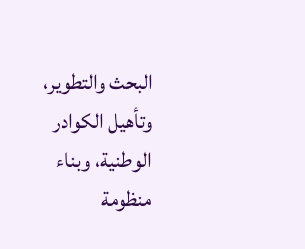البحث والتطوير، وتأهيل الكوادر الوطنية، وبناء منظومة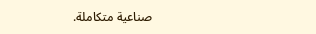صناعية متكاملة.